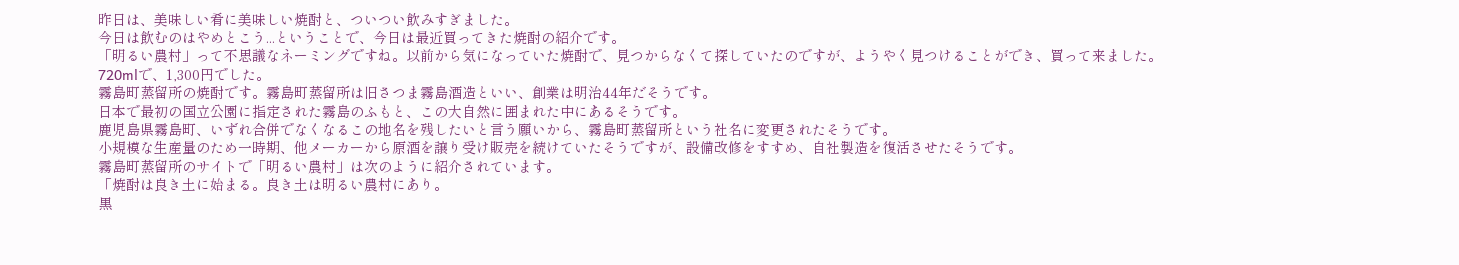昨日は、美味しい肴に美味しい焼酎と、ついつい飲みすぎました。
今日は飲むのはやめとこう...ということで、今日は最近買ってきた焼酎の紹介です。
「明るい農村」って不思議なネーミングですね。以前から気になっていた焼酎で、見つからなくて探していたのですが、ようやく見つけることができ、買って来ました。
720mlで、1,300円でした。
霧島町蒸留所の焼酎です。霧島町蒸留所は旧さつま霧島酒造といい、創業は明治44年だそうです。
日本で最初の国立公園に指定された霧島のふもと、この大自然に囲まれた中にあるそうです。
鹿児島県霧島町、いずれ合併でなくなるこの地名を残したいと言う願いから、霧島町蒸留所という社名に変更されたそうです。
小規模な生産量のため一時期、他メーカーから原酒を譲り受け販売を続けていたそうですが、設備改修をすすめ、自社製造を復活させたそうです。
霧島町蒸留所のサイトで「明るい農村」は次のように紹介されています。
「焼酎は良き土に始まる。良き土は明るい農村にあり。
黒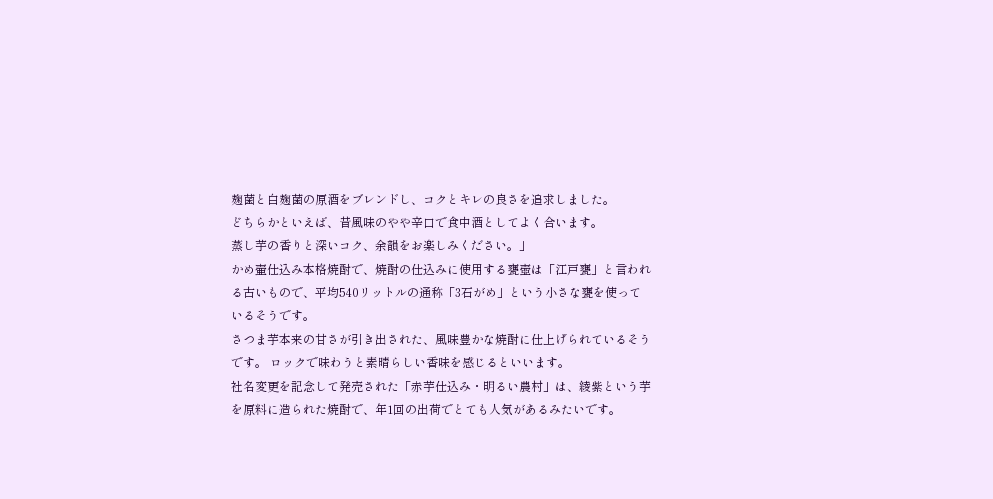麹菌と白麹菌の原酒をブレンドし、コクとキレの良さを追求しました。
どちらかといえば、昔風味のやや辛口で食中酒としてよく合います。
蒸し芋の香りと深いコク、余韻をお楽しみください。」
かめ壷仕込み本格焼酎で、焼酎の仕込みに使用する甕壺は「江戸甕」と言われる古いもので、平均540リットルの通称「3石がめ」という小さな甕を使っているそうです。
さつま芋本来の甘さが引き出された、風味豊かな焼酎に仕上げられているそうです。 ロックで味わうと素晴らしい香味を感じるといいます。
社名変更を記念して発売された「赤芋仕込み・明るい農村」は、綾紫という芋を原料に造られた焼酎で、年1回の出荷でとても人気があるみたいです。